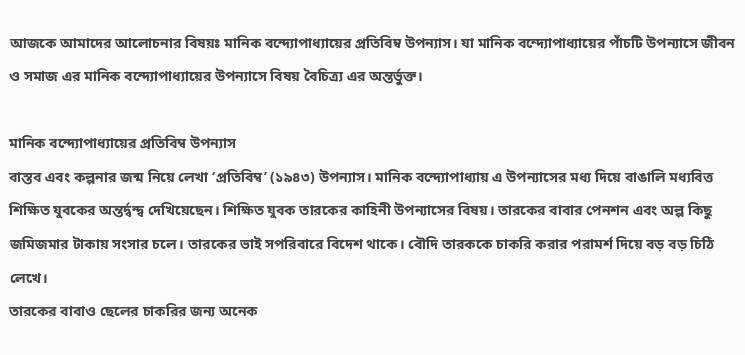আজকে আমাদের আলোচনার বিষয়ঃ মানিক বন্দ্যোপাধ্যায়ের প্রতিবিম্ব উপন্যাস। যা মানিক বন্দ্যোপাধ্যায়ের পাঁচটি উপন্যাসে জীবন ও সমাজ এর মানিক বন্দ্যোপাধ্যায়ের উপন্যাসে বিষয় বৈচিত্র্য এর অন্তর্ভুক্ত।

মানিক বন্দ্যোপাধ্যায়ের প্রতিবিম্ব উপন্যাস
বাস্তব এবং কল্পনার জন্ম নিয়ে লেখা ‘প্রতিবিম্ব’ (১৯৪৩) উপন্যাস। মানিক বন্দ্যোপাধ্যায় এ উপন্যাসের মধ্য দিয়ে বাঙালি মধ্যবিত্ত শিক্ষিত যুবকের অন্তর্দ্বন্দ্ব দেখিয়েছেন। শিক্ষিত যুবক তারকের কাহিনী উপন্যাসের বিষয়। তারকের বাবার পেনশন এবং অল্প কিছু জমিজমার টাকায় সংসার চলে। তারকের ভাই সপরিবারে বিদেশ থাকে। বৌদি তারককে চাকরি করার পরামর্শ দিয়ে বড় বড় চিঠি লেখে।
তারকের বাবাও ছেলের চাকরির জন্য অনেক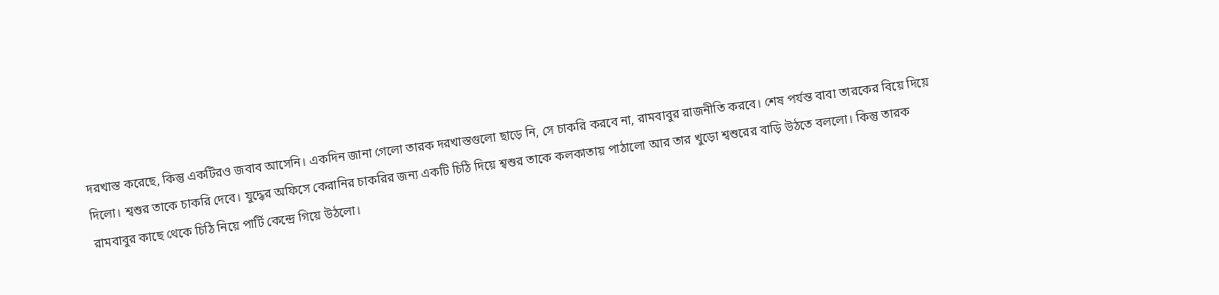দরখাস্ত করেছে, কিন্তু একটিরও জবাব আসেনি। একদিন জানা গেলো তারক দরখাস্তগুলো ছাড়ে নি, সে চাকরি করবে না, রামবাবুর রাজনীতি করবে। শেষ পর্যন্ত বাবা তারকের বিয়ে দিয়ে দিলো। শ্বশুর তাকে চাকরি দেবে। যুদ্ধের অফিসে কেরানির চাকরির জন্য একটি চিঠি দিয়ে শ্বশুর তাকে কলকাতায় পাঠালো আর তার খুড়ো শ্বশুরের বাড়ি উঠতে বললো। কিন্তু তারক রামবাবুর কাছে থেকে চিঠি নিয়ে পার্টি কেন্দ্রে গিয়ে উঠলো।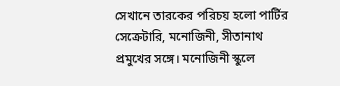সেখানে তারকের পরিচয় হলো পার্টির সেক্রেটারি, মনোজিনী, সীতানাথ প্রমুখের সঙ্গে। মনোজিনী স্কুলে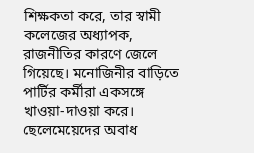শিক্ষকতা করে, তার স্বামী কলেজের অধ্যাপক, রাজনীতির কারণে জেলে গিয়েছে। মনোজিনীর বাড়িতে পার্টির কর্মীরা একসঙ্গে খাওয়া-দাওয়া করে। ছেলেমেয়েদের অবাধ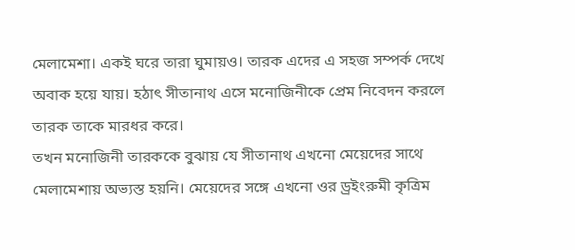মেলামেশা। একই ঘরে তারা ঘুমায়ও। তারক এদের এ সহজ সম্পর্ক দেখে অবাক হয়ে যায়। হঠাৎ সীতানাথ এসে মনোজিনীকে প্রেম নিবেদন করলে তারক তাকে মারধর করে।
তখন মনোজিনী তারককে বুঝায় যে সীতানাথ এখনো মেয়েদের সাথে মেলামেশায় অভ্যস্ত হয়নি। মেয়েদের সঙ্গে এখনো ওর ড্রইংরুমী কৃত্রিম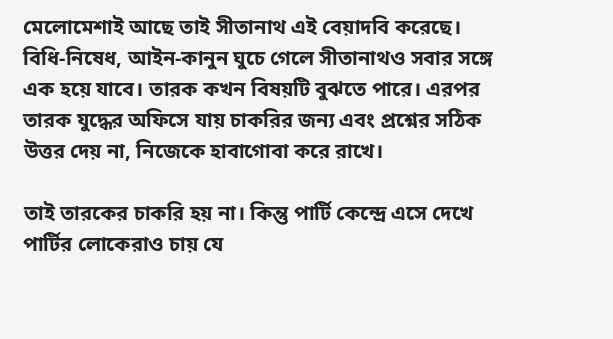মেলোমেশাই আছে তাই সীতানাথ এই বেয়াদবি করেছে। বিধি-নিষেধ, আইন-কানুন ঘুচে গেলে সীতানাথও সবার সঙ্গে এক হয়ে যাবে। তারক কখন বিষয়টি বুঝতে পারে। এরপর তারক যুদ্ধের অফিসে যায় চাকরির জন্য এবং প্রশ্নের সঠিক উত্তর দেয় না, নিজেকে হাবাগোবা করে রাখে।

তাই তারকের চাকরি হয় না। কিন্তু পার্টি কেন্দ্রে এসে দেখে পার্টির লোকেরাও চায় যে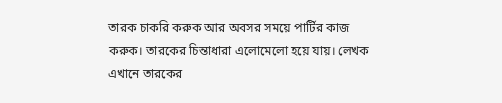তারক চাকরি করুক আর অবসর সময়ে পার্টির কাজ করুক। তারকের চিন্তাধারা এলোমেলো হয়ে যায়। লেখক এখানে তারকের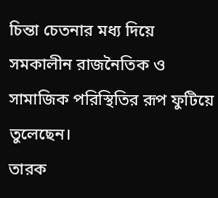চিন্তা চেতনার মধ্য দিয়ে সমকালীন রাজনৈতিক ও সামাজিক পরিস্থিতির রূপ ফুটিয়ে তুলেছেন।
তারক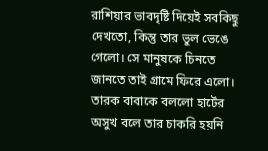রাশিয়ার ভাবদৃষ্টি দিয়েই সবকিছু দেখতো, কিন্তু তার ভুল ভেঙে গেলো। সে মানুষকে চিনতে জানতে তাই গ্রামে ফিরে এলো। তারক বাবাকে বললো হার্টের অসুখ বলে তার চাকরি হয়নি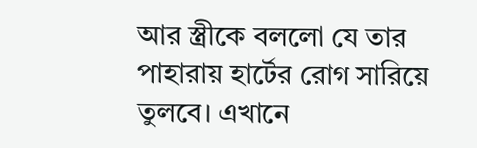আর স্ত্রীকে বললো যে তার পাহারায় হার্টের রোগ সারিয়ে তুলবে। এখানে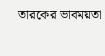তারকের ভাবময়তা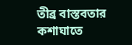তীব্র বাস্তবতার কশাঘাতে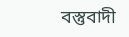বস্তুবাদী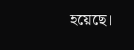হয়েছে।